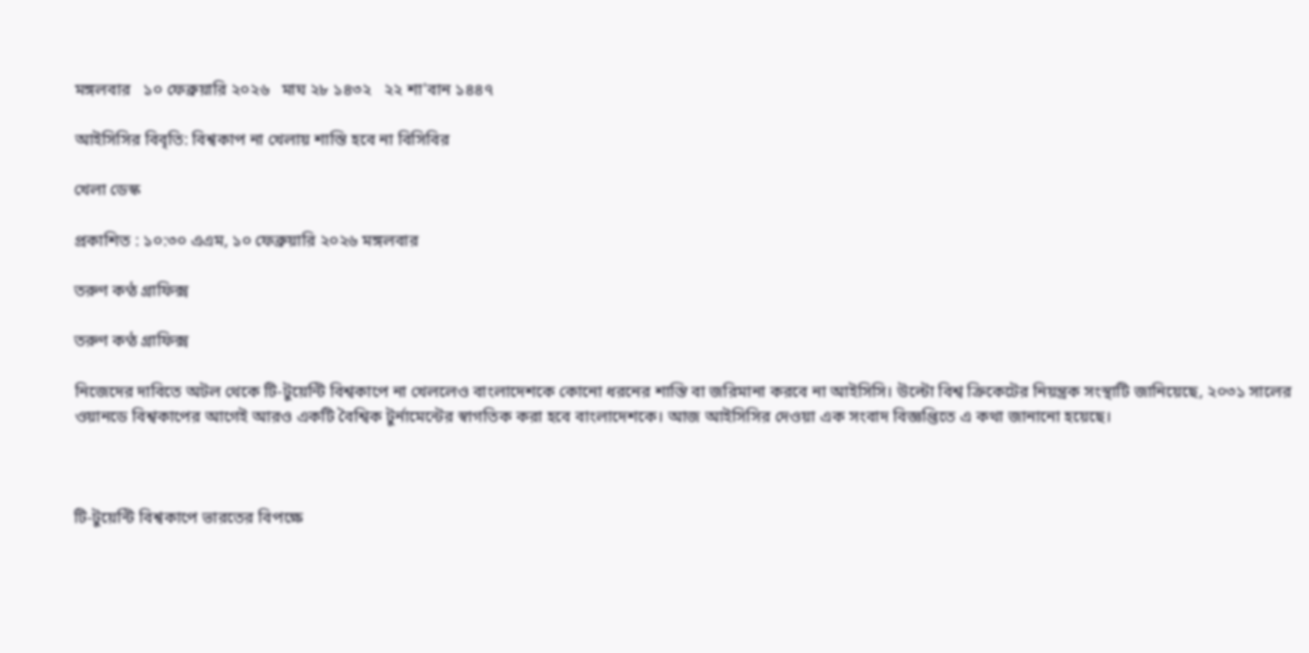মঙ্গলবার   ১০ ফেব্রুয়ারি ২০২৬   মাঘ ২৮ ১৪৩২   ২২ শা'বান ১৪৪৭

আইসিসির বিবৃতি: বিশ্বকাপ না খেলায় শাস্তি হবে না বিসিবির

খেলা ডেস্ক

প্রকাশিত : ১০:৩০ এএম, ১০ ফেব্রুয়ারি ২০২৬ মঙ্গলবার

তরুণ কণ্ঠ গ্রাফিক্স

তরুণ কণ্ঠ গ্রাফিক্স

নিজেদের দাবিতে অটল থেকে টি-টুয়েন্টি বিশ্বকাপে না খেললেও বাংলাদেশকে কোনো ধরনের শাস্তি বা জরিমানা করবে না আইসিসি। উল্টো বিশ্ব ক্রিকেটের নিয়ন্ত্রক সংস্থাটি জানিয়েছে, ২০৩১ সালের ওয়ানডে বিশ্বকাপের আগেই আরও একটি বৈশ্বিক টুর্নামেন্টের স্বাগতিক করা হবে বাংলাদেশকে। আজ আইসিসির দেওয়া এক সংবাদ বিজ্ঞপ্তিতে এ কথা জানানো হয়েছে।



টি-টুয়েন্টি বিশ্বকাপে ভারতের বিপক্ষে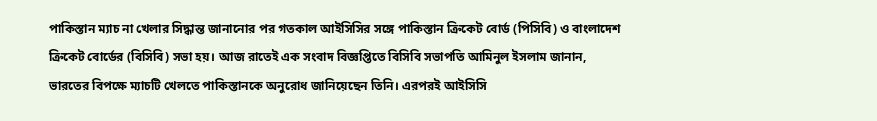পাকিস্তান ম্যাচ না খেলার সিদ্ধান্ত জানানোর পর গতকাল আইসিসির সঙ্গে পাকিস্তান ক্রিকেট বোর্ড (পিসিবি) ও বাংলাদেশ ক্রিকেট বোর্ডের (বিসিবি) সভা হয়। আজ রাতেই এক সংবাদ বিজ্ঞপ্তিতে বিসিবি সভাপতি আমিনুল ইসলাম জানান, ভারতের বিপক্ষে ম্যাচটি খেলতে পাকিস্তানকে অনুরোধ জানিয়েছেন তিনি। এরপরই আইসিসি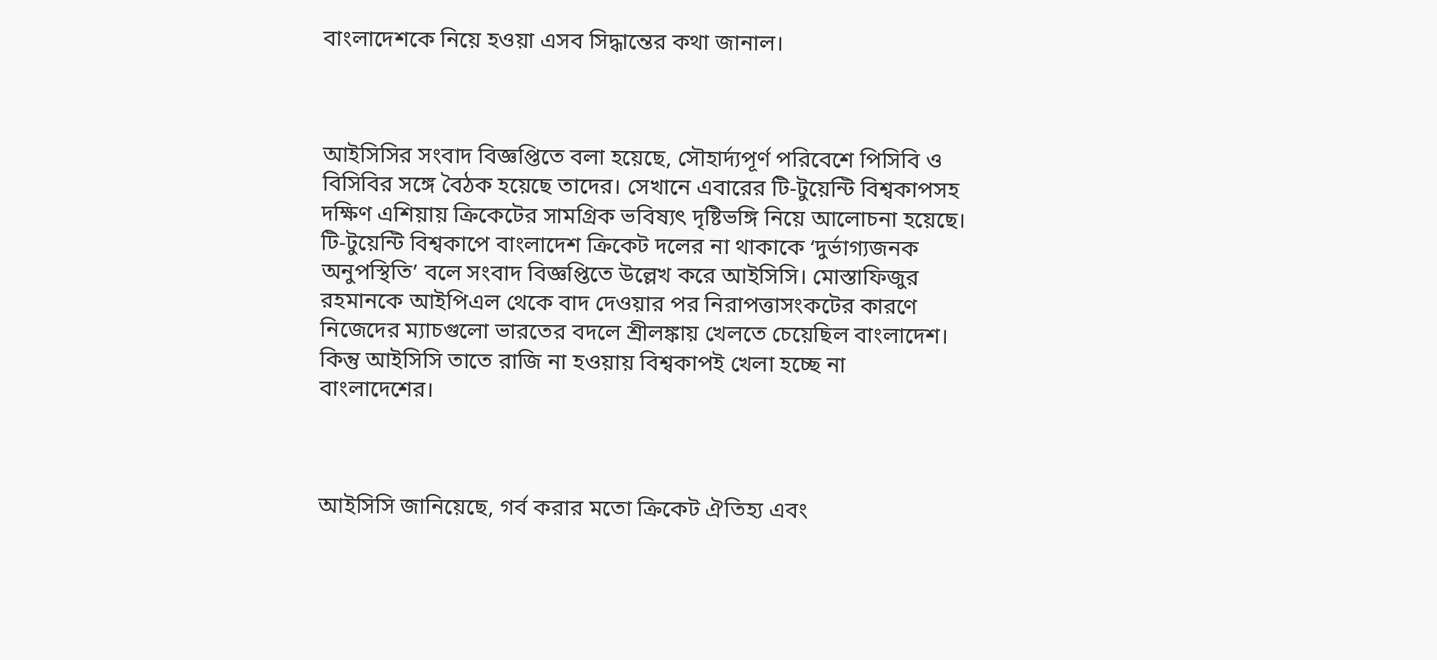বাংলাদেশকে নিয়ে হওয়া এসব সিদ্ধান্তের কথা জানাল।



আইসিসির সংবাদ বিজ্ঞপ্তিতে বলা হয়েছে, সৌহার্দ্যপূর্ণ পরিবেশে পিসিবি ও বিসিবির সঙ্গে বৈঠক হয়েছে তাদের। সেখানে এবারের টি-টুয়েন্টি বিশ্বকাপসহ দক্ষিণ এশিয়ায় ক্রিকেটের সামগ্রিক ভবিষ্যৎ দৃষ্টিভঙ্গি নিয়ে আলোচনা হয়েছে। টি-টুয়েন্টি বিশ্বকাপে বাংলাদেশ ক্রিকেট দলের না থাকাকে ‘দুর্ভাগ্যজনক অনুপস্থিতি’ বলে সংবাদ বিজ্ঞপ্তিতে উল্লেখ করে আইসিসি। মোস্তাফিজুর রহমানকে আইপিএল থেকে বাদ দেওয়ার পর নিরাপত্তাসংকটের কারণে নিজেদের ম্যাচগুলো ভারতের বদলে শ্রীলঙ্কায় খেলতে চেয়েছিল বাংলাদেশ। কিন্তু আইসিসি তাতে রাজি না হওয়ায় বিশ্বকাপই খেলা হচ্ছে না বাংলাদেশের।



আইসিসি জানিয়েছে, গর্ব করার মতো ক্রিকেট ঐতিহ্য এবং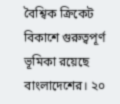বৈশ্বিক ক্রিকেট বিকাশে গুরুত্বপূর্ণ ভূমিকা রয়েছে বাংলাদেশের। ২০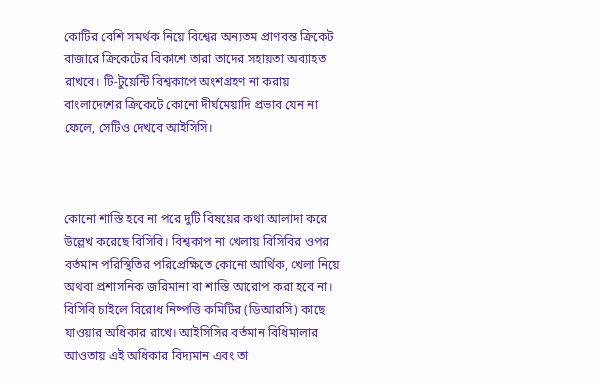কোটির বেশি সমর্থক নিয়ে বিশ্বের অন্যতম প্রাণবন্ত ক্রিকেট বাজারে ক্রিকেটের বিকাশে তারা তাদের সহায়তা অব্যাহত রাখবে। টি-টুয়েন্টি বিশ্বকাপে অংশগ্রহণ না করায় বাংলাদেশের ক্রিকেটে কোনো দীর্ঘমেয়াদি প্রভাব যেন না ফেলে, সেটিও দেখবে আইসিসি।



কোনো শাস্তি হবে না পরে দুটি বিষয়ের কথা আলাদা করে উল্লেখ করেছে বিসিবি। বিশ্বকাপ না খেলায় বিসিবির ওপর বর্তমান পরিস্থিতির পরিপ্রেক্ষিতে কোনো আর্থিক, খেলা নিয়ে অথবা প্রশাসনিক জরিমানা বা শাস্তি আরোপ করা হবে না। বিসিবি চাইলে বিরোধ নিষ্পত্তি কমিটির (ডিআরসি) কাছে যাওয়ার অধিকার রাখে। আইসিসির বর্তমান বিধিমালার আওতায় এই অধিকার বিদ্যমান এবং তা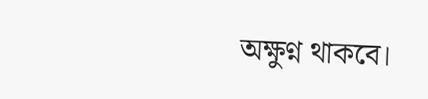অক্ষুণ্ন থাকবে।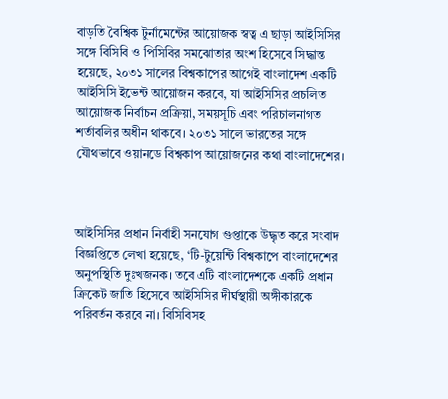বাড়তি বৈশ্বিক টুর্নামেন্টের আয়োজক স্বত্ব এ ছাড়া আইসিসির সঙ্গে বিসিবি ও পিসিবির সমঝোতার অংশ হিসেবে সিদ্ধান্ত হয়েছে, ২০৩১ সালের বিশ্বকাপের আগেই বাংলাদেশ একটি আইসিসি ইভেন্ট আয়োজন করবে, যা আইসিসির প্রচলিত আয়োজক নির্বাচন প্রক্রিয়া, সময়সূচি এবং পরিচালনাগত শর্তাবলির অধীন থাকবে। ২০৩১ সালে ভারতের সঙ্গে যৌথভাবে ওয়ানডে বিশ্বকাপ আয়োজনের কথা বাংলাদেশের।



আইসিসির প্রধান নির্বাহী সনযোগ গুপ্তাকে উদ্ধৃত করে সংবাদ বিজ্ঞপ্তিতে লেখা হয়েছে, ‘টি-টুয়েন্টি বিশ্বকাপে বাংলাদেশের অনুপস্থিতি দুঃখজনক। তবে এটি বাংলাদেশকে একটি প্রধান ক্রিকেট জাতি হিসেবে আইসিসির দীর্ঘস্থায়ী অঙ্গীকারকে পরিবর্তন করবে না। বিসিবিসহ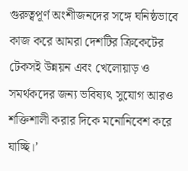গুরুত্বপূর্ণ অংশীজনদের সঙ্গে ঘনিষ্ঠভাবে কাজ করে আমরা দেশটির ক্রিকেটের টেকসই উন্নয়ন এবং খেলোয়াড় ও সমর্থকদের জন্য ভবিষ্যৎ সুযোগ আরও শক্তিশালী করার দিকে মনোনিবেশ করে যাচ্ছি।’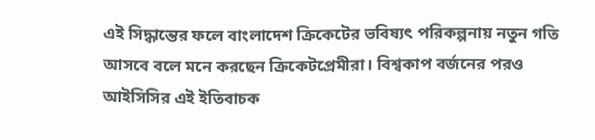এই সিদ্ধান্তের ফলে বাংলাদেশ ক্রিকেটের ভবিষ্যৎ পরিকল্পনায় নতুন গতি আসবে বলে মনে করছেন ক্রিকেটপ্রেমীরা। বিশ্বকাপ বর্জনের পরও আইসিসির এই ইতিবাচক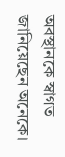অবস্থানকে স্বাগত জানিয়েছেন অনেকে।